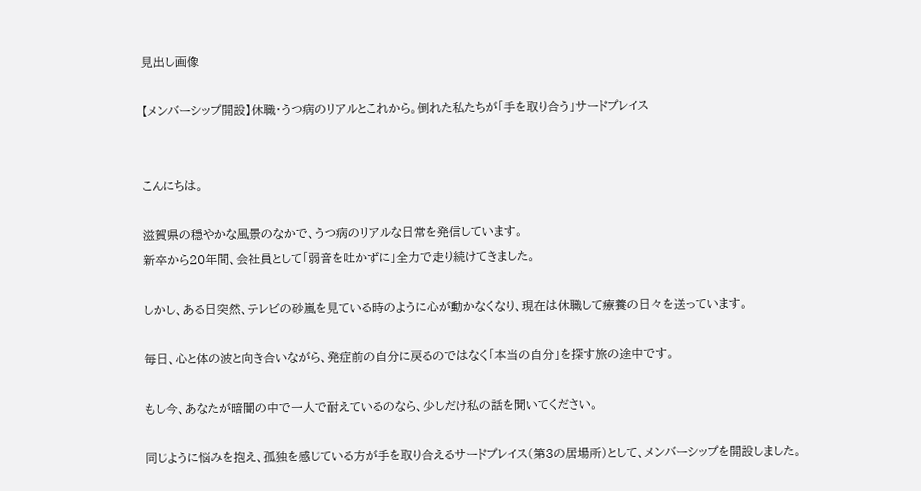見出し画像

【メンバーシップ開設】休職・うつ病のリアルとこれから。倒れた私たちが「手を取り合う」サードプレイス


こんにちは。

滋賀県の穏やかな風景のなかで、うつ病のリアルな日常を発信しています。
新卒から20年間、会社員として「弱音を吐かずに」全力で走り続けてきました。

しかし、ある日突然、テレビの砂嵐を見ている時のように心が動かなくなり、現在は休職して療養の日々を送っています。

毎日、心と体の波と向き合いながら、発症前の自分に戻るのではなく「本当の自分」を探す旅の途中です。

もし今、あなたが暗闇の中で一人で耐えているのなら、少しだけ私の話を聞いてください。

同じように悩みを抱え、孤独を感じている方が手を取り合えるサードプレイス(第3の居場所)として、メンバーシップを開設しました。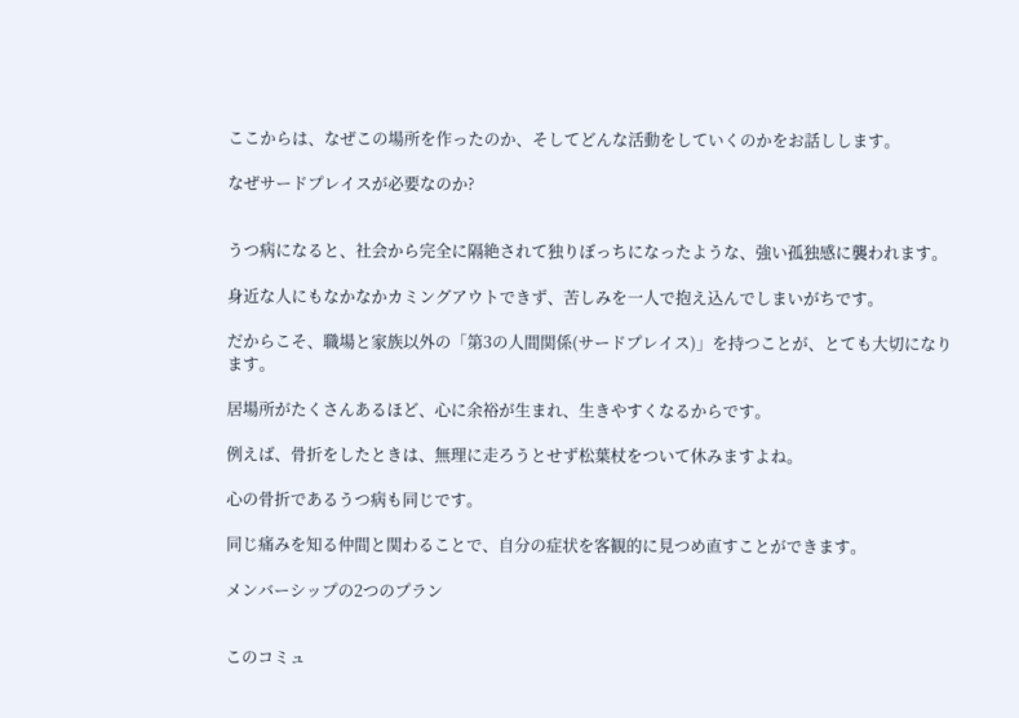ここからは、なぜこの場所を作ったのか、そしてどんな活動をしていくのかをお話しします。

なぜサードプレイスが必要なのか?


うつ病になると、社会から完全に隔絶されて独りぼっちになったような、強い孤独感に襲われます。

身近な人にもなかなかカミングアウトできず、苦しみを一人で抱え込んでしまいがちです。

だからこそ、職場と家族以外の「第3の人間関係(サードプレイス)」を持つことが、とても大切になります。

居場所がたくさんあるほど、心に余裕が生まれ、生きやすくなるからです。

例えば、骨折をしたときは、無理に走ろうとせず松葉杖をついて休みますよね。

心の骨折であるうつ病も同じです。

同じ痛みを知る仲間と関わることで、自分の症状を客観的に見つめ直すことができます。

メンバーシップの2つのプラン


このコミュ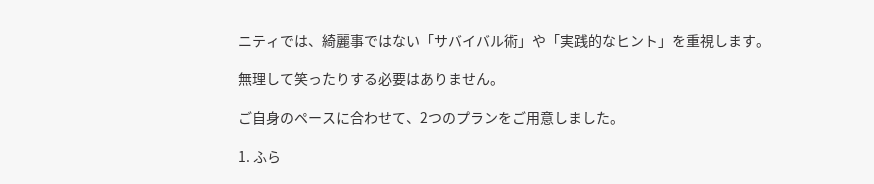ニティでは、綺麗事ではない「サバイバル術」や「実践的なヒント」を重視します。

無理して笑ったりする必要はありません。

ご自身のペースに合わせて、2つのプランをご用意しました。

1. ふら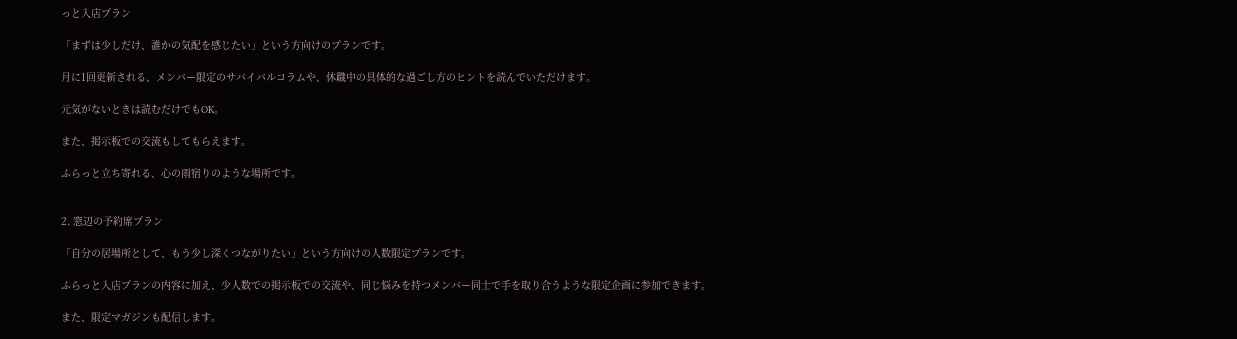っと入店プラン

「まずは少しだけ、誰かの気配を感じたい」という方向けのプランです。

月に1回更新される、メンバー限定のサバイバルコラムや、休職中の具体的な過ごし方のヒントを読んでいただけます。

元気がないときは読むだけでもOK。

また、掲示板での交流もしてもらえます。

ふらっと立ち寄れる、心の雨宿りのような場所です。


2. 窓辺の予約席プラン

「自分の居場所として、もう少し深くつながりたい」という方向けの人数限定プランです。

ふらっと入店プランの内容に加え、少人数での掲示板での交流や、同じ悩みを持つメンバー同士で手を取り合うような限定企画に参加できます。

また、限定マガジンも配信します。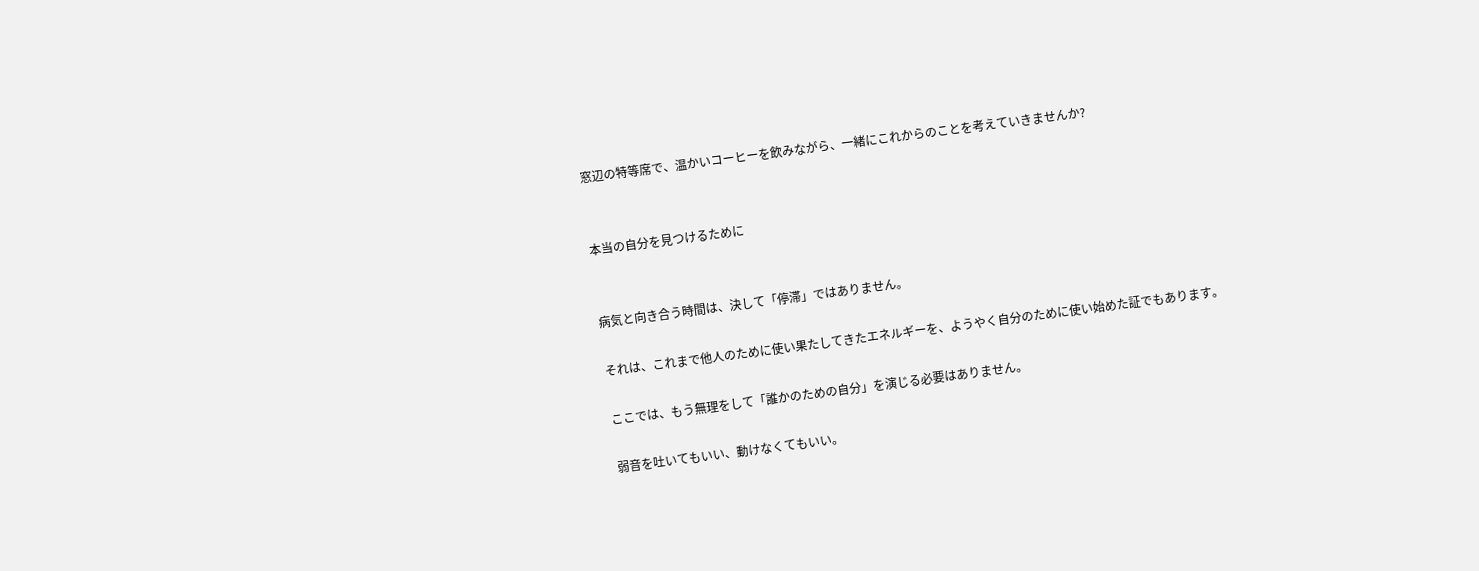窓辺の特等席で、温かいコーヒーを飲みながら、一緒にこれからのことを考えていきませんか?


本当の自分を見つけるために


病気と向き合う時間は、決して「停滞」ではありません。

それは、これまで他人のために使い果たしてきたエネルギーを、ようやく自分のために使い始めた証でもあります。

ここでは、もう無理をして「誰かのための自分」を演じる必要はありません。

弱音を吐いてもいい、動けなくてもいい。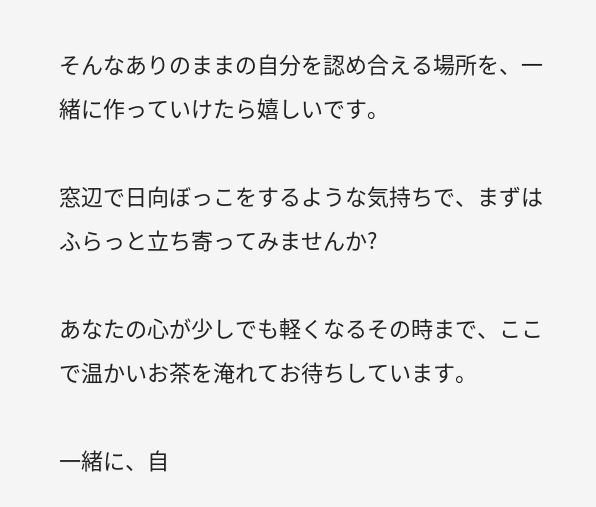そんなありのままの自分を認め合える場所を、一緒に作っていけたら嬉しいです。

窓辺で日向ぼっこをするような気持ちで、まずはふらっと立ち寄ってみませんか?

あなたの心が少しでも軽くなるその時まで、ここで温かいお茶を淹れてお待ちしています。

一緒に、自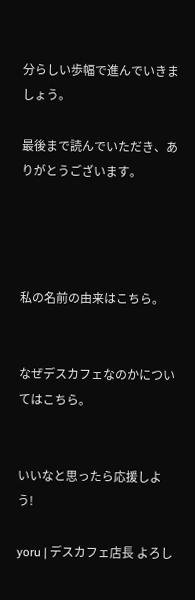分らしい歩幅で進んでいきましょう。

最後まで読んでいただき、ありがとうございます。




私の名前の由来はこちら。


なぜデスカフェなのかについてはこちら。


いいなと思ったら応援しよう!

yoru | デスカフェ店長 よろし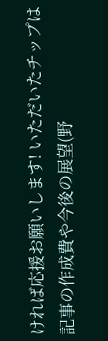ければ応援お願いします! いただいたチップは記事の作成費や今後の展望(野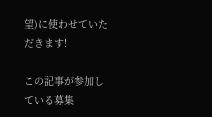望)に使わせていただきます!

この記事が参加している募集